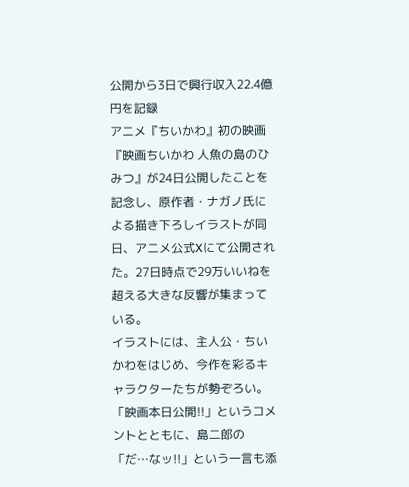公開から3日で興行収入22.4億円を記録
アニメ『ちいかわ』初の映画『映画ちいかわ 人魚の島のひみつ』が24日公開したことを記念し、原作者・ナガノ氏による描き下ろしイラストが同日、アニメ公式Xにて公開された。27日時点で29万いいねを超える大きな反響が集まっている。
イラストには、主人公・ちいかわをはじめ、今作を彩るキャラクターたちが勢ぞろい。「映画本日公開!!」というコメントとともに、島二郎の「だ…なッ!!」という一言も添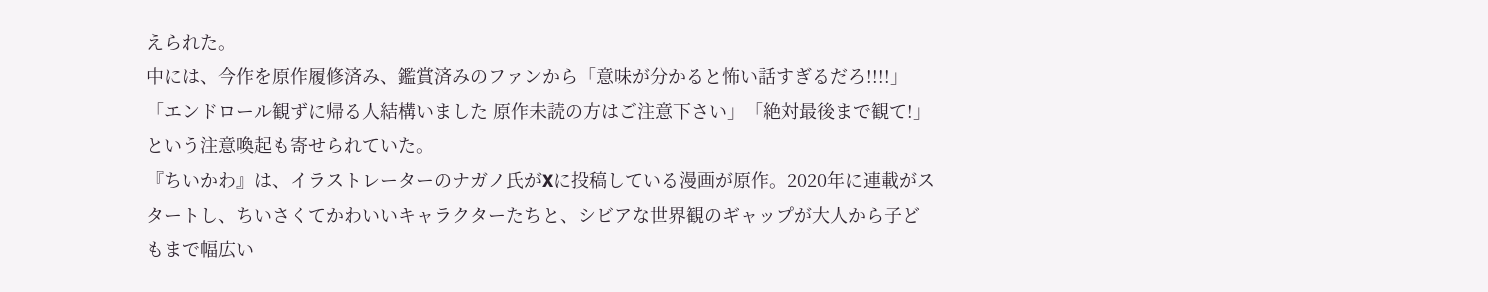えられた。
中には、今作を原作履修済み、鑑賞済みのファンから「意味が分かると怖い話すぎるだろ!!!!」「エンドロール観ずに帰る人結構いました 原作未読の方はご注意下さい」「絶対最後まで観て!」という注意喚起も寄せられていた。
『ちいかわ』は、イラストレーターのナガノ氏がXに投稿している漫画が原作。2020年に連載がスタートし、ちいさくてかわいいキャラクターたちと、シビアな世界観のギャップが大人から子どもまで幅広い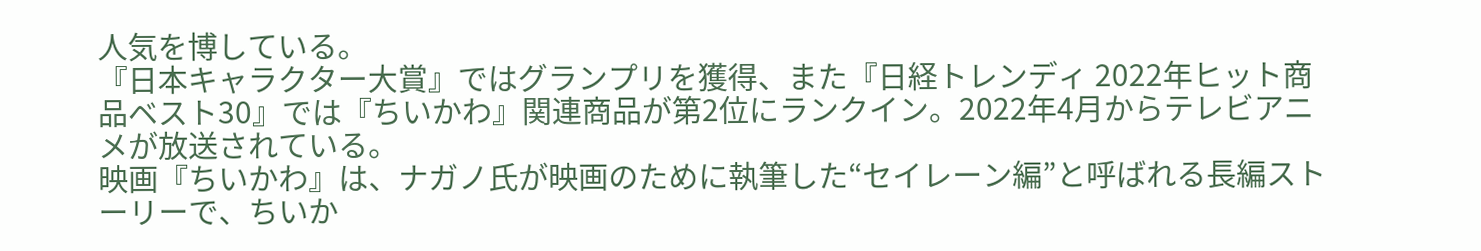人気を博している。
『日本キャラクター大賞』ではグランプリを獲得、また『日経トレンディ 2022年ヒット商品ベスト30』では『ちいかわ』関連商品が第2位にランクイン。2022年4月からテレビアニメが放送されている。
映画『ちいかわ』は、ナガノ氏が映画のために執筆した“セイレーン編”と呼ばれる長編ストーリーで、ちいか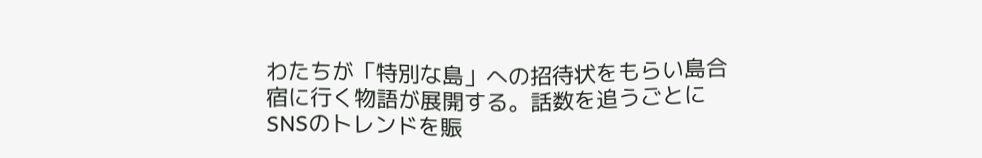わたちが「特別な島」への招待状をもらい島合宿に行く物語が展開する。話数を追うごとにSNSのトレンドを賑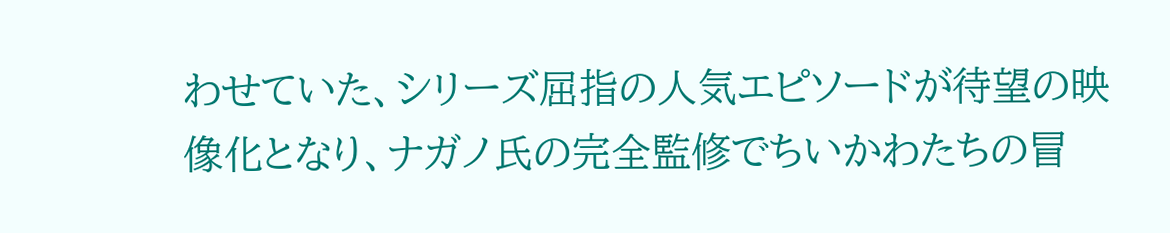わせていた、シリーズ屈指の人気エピソードが待望の映像化となり、ナガノ氏の完全監修でちいかわたちの冒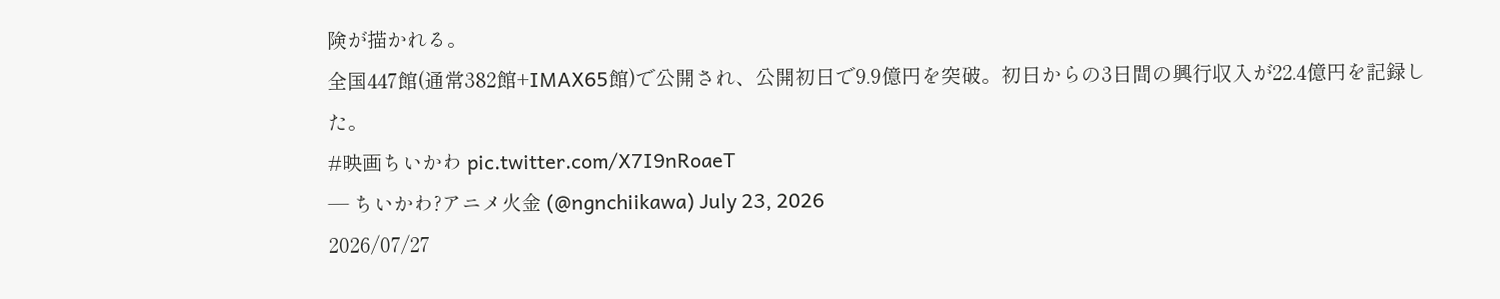険が描かれる。
全国447館(通常382館+IMAX65館)で公開され、公開初日で9.9億円を突破。初日からの3日間の興行収入が22.4億円を記録した。
#映画ちいかわ pic.twitter.com/X7I9nRoaeT
— ちいかわ?アニメ火金 (@ngnchiikawa) July 23, 2026
2026/07/27